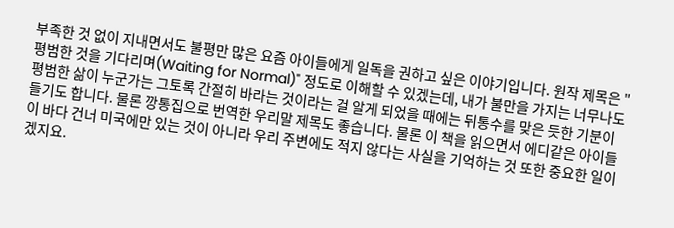부족한 것 없이 지내면서도 불평만 많은 요즘 아이들에게 일독을 권하고 싶은 이야기입니다. 원작 제목은 "평범한 것을 기다리며(Waiting for Normal)" 정도로 이해할 수 있겠는데, 내가 불만을 가지는 너무나도 평범한 삶이 누군가는 그토록 간절히 바라는 것이라는 걸 알게 되었을 때에는 뒤통수를 맞은 듯한 기분이 들기도 합니다. 물론 깡통집으로 번역한 우리말 제목도 좋습니다. 물론 이 책을 읽으면서 에디같은 아이들이 바다 건너 미국에만 있는 것이 아니라 우리 주변에도 적지 않다는 사실을 기억하는 것 또한 중요한 일이겠지요.